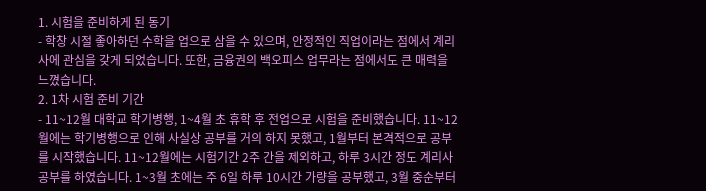1. 시험을 준비하게 된 동기
- 학창 시절 좋아하던 수학을 업으로 삼을 수 있으며, 안정적인 직업이라는 점에서 계리사에 관심을 갖게 되었습니다. 또한, 금융권의 백오피스 업무라는 점에서도 큰 매력을 느꼈습니다.
2. 1차 시험 준비 기간
- 11~12월 대학교 학기병행, 1~4월 초 휴학 후 전업으로 시험을 준비했습니다. 11~12월에는 학기병행으로 인해 사실상 공부를 거의 하지 못했고, 1월부터 본격적으로 공부를 시작했습니다. 11~12월에는 시험기간 2주 간을 제외하고, 하루 3시간 정도 계리사 공부를 하였습니다. 1~3월 초에는 주 6일 하루 10시간 가량을 공부했고, 3월 중순부터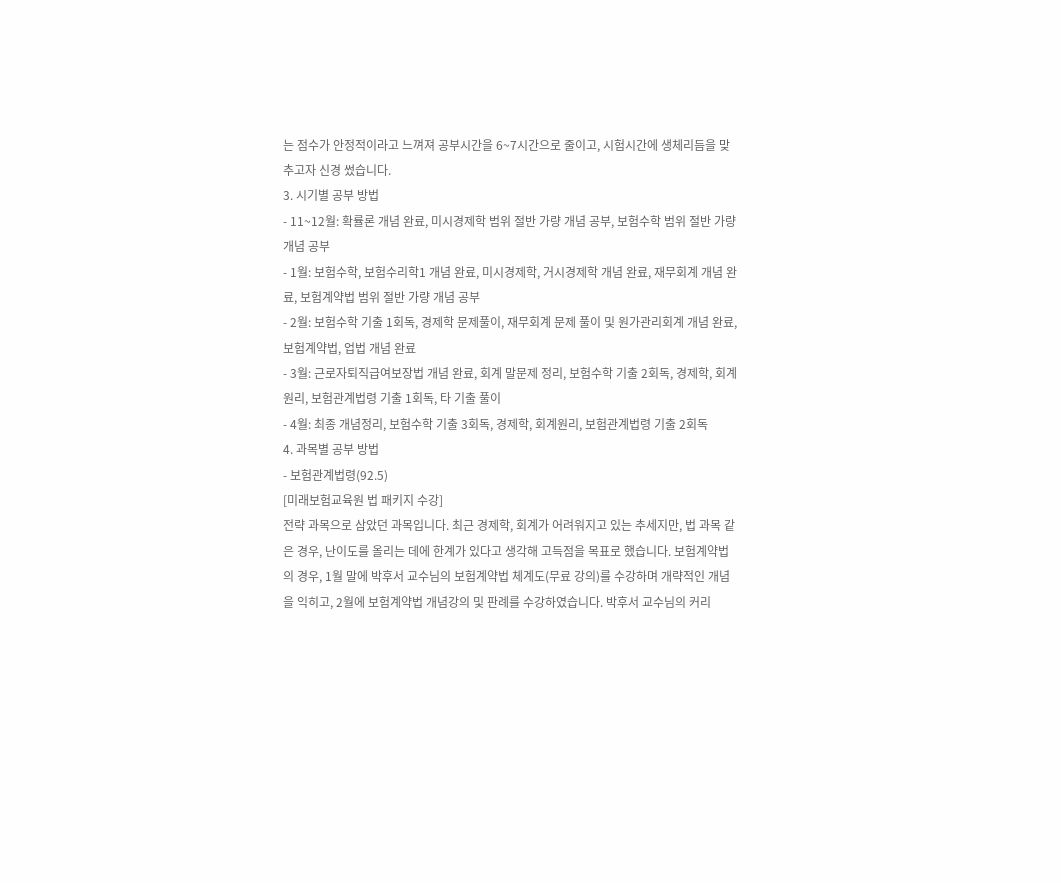는 점수가 안정적이라고 느껴져 공부시간을 6~7시간으로 줄이고, 시험시간에 생체리듬을 맞추고자 신경 썼습니다.
3. 시기별 공부 방법
- 11~12월: 확률론 개념 완료, 미시경제학 범위 절반 가량 개념 공부, 보험수학 범위 절반 가량 개념 공부
- 1월: 보험수학, 보험수리학1 개념 완료, 미시경제학, 거시경제학 개념 완료, 재무회계 개념 완료, 보험계약법 범위 절반 가량 개념 공부
- 2월: 보험수학 기출 1회독, 경제학 문제풀이, 재무회계 문제 풀이 및 원가관리회계 개념 완료, 보험계약법, 업법 개념 완료
- 3월: 근로자퇴직급여보장법 개념 완료, 회계 말문제 정리, 보험수학 기출 2회독, 경제학, 회계원리, 보험관계법령 기출 1회독, 타 기출 풀이
- 4월: 최종 개념정리, 보험수학 기출 3회독, 경제학, 회계원리, 보험관계법령 기출 2회독
4. 과목별 공부 방법
- 보험관계법령(92.5)
[미래보험교육원 법 패키지 수강]
전략 과목으로 삼았던 과목입니다. 최근 경제학, 회계가 어려워지고 있는 추세지만, 법 과목 같은 경우, 난이도를 올리는 데에 한계가 있다고 생각해 고득점을 목표로 했습니다. 보험계약법의 경우, 1월 말에 박후서 교수님의 보험계약법 체계도(무료 강의)를 수강하며 개략적인 개념을 익히고, 2월에 보험계약법 개념강의 및 판례를 수강하였습니다. 박후서 교수님의 커리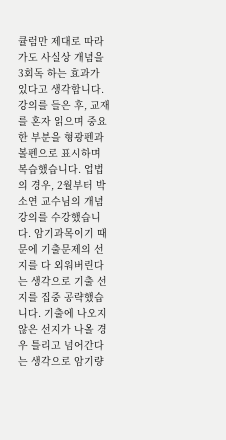큘럼만 제대로 따라가도 사실상 개념을 3회독 하는 효과가 있다고 생각합니다. 강의를 들은 후, 교재를 혼자 읽으며 중요한 부분을 형광펜과 볼펜으로 표시하며 복습했습니다. 업법의 경우, 2월부터 박소연 교수님의 개념강의를 수강했습니다. 암기과목이기 때문에 기출문제의 선지를 다 외워버린다는 생각으로 기출 선지를 집중 공략했습니다. 기출에 나오지 않은 선지가 나올 경우 틀리고 넘어간다는 생각으로 암기량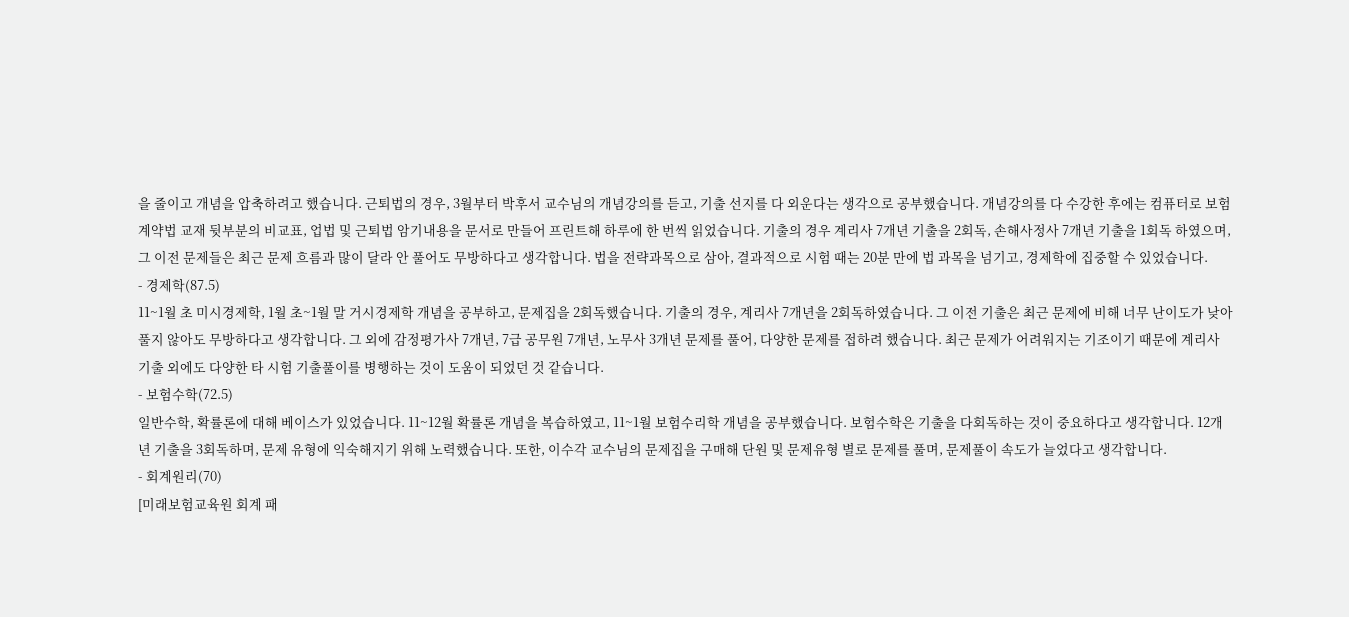을 줄이고 개념을 압축하려고 했습니다. 근퇴법의 경우, 3월부터 박후서 교수님의 개념강의를 듣고, 기출 선지를 다 외운다는 생각으로 공부했습니다. 개념강의를 다 수강한 후에는 컴퓨터로 보험계약법 교재 뒷부분의 비교표, 업법 및 근퇴법 암기내용을 문서로 만들어 프린트해 하루에 한 번씩 읽었습니다. 기출의 경우 계리사 7개년 기출을 2회독, 손해사정사 7개년 기출을 1회독 하였으며, 그 이전 문제들은 최근 문제 흐름과 많이 달라 안 풀어도 무방하다고 생각합니다. 법을 전략과목으로 삼아, 결과적으로 시험 때는 20분 만에 법 과목을 넘기고, 경제학에 집중할 수 있었습니다.
- 경제학(87.5)
11~1월 초 미시경제학, 1월 초~1월 말 거시경제학 개념을 공부하고, 문제집을 2회독했습니다. 기출의 경우, 계리사 7개년을 2회독하였습니다. 그 이전 기출은 최근 문제에 비해 너무 난이도가 낮아 풀지 않아도 무방하다고 생각합니다. 그 외에 감정평가사 7개년, 7급 공무원 7개년, 노무사 3개년 문제를 풀어, 다양한 문제를 접하려 했습니다. 최근 문제가 어려워지는 기조이기 때문에 계리사 기출 외에도 다양한 타 시험 기출풀이를 병행하는 것이 도움이 되었던 것 같습니다.
- 보험수학(72.5)
일반수학, 확률론에 대해 베이스가 있었습니다. 11~12월 확률론 개념을 복습하였고, 11~1월 보험수리학 개념을 공부했습니다. 보험수학은 기출을 다회독하는 것이 중요하다고 생각합니다. 12개년 기출을 3회독하며, 문제 유형에 익숙해지기 위해 노력했습니다. 또한, 이수각 교수님의 문제집을 구매해 단원 및 문제유형 별로 문제를 풀며, 문제풀이 속도가 늘었다고 생각합니다.
- 회계원리(70)
[미래보험교육원 회계 패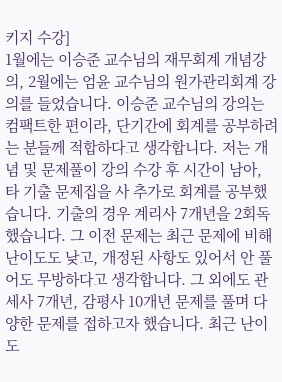키지 수강]
1월에는 이승준 교수님의 재무회계 개념강의, 2월에는 엄윤 교수님의 원가관리회계 강의를 들었습니다. 이승준 교수님의 강의는 컴팩트한 편이라, 단기간에 회계를 공부하려는 분들께 적합하다고 생각합니다. 저는 개념 및 문제풀이 강의 수강 후 시간이 남아, 타 기출 문제집을 사 추가로 회계를 공부했습니다. 기출의 경우 계리사 7개년을 2회독했습니다. 그 이전 문제는 최근 문제에 비해 난이도도 낮고, 개정된 사항도 있어서 안 풀어도 무방하다고 생각합니다. 그 외에도 관세사 7개년, 감평사 10개년 문제를 풀며 다양한 문제를 접하고자 했습니다. 최근 난이도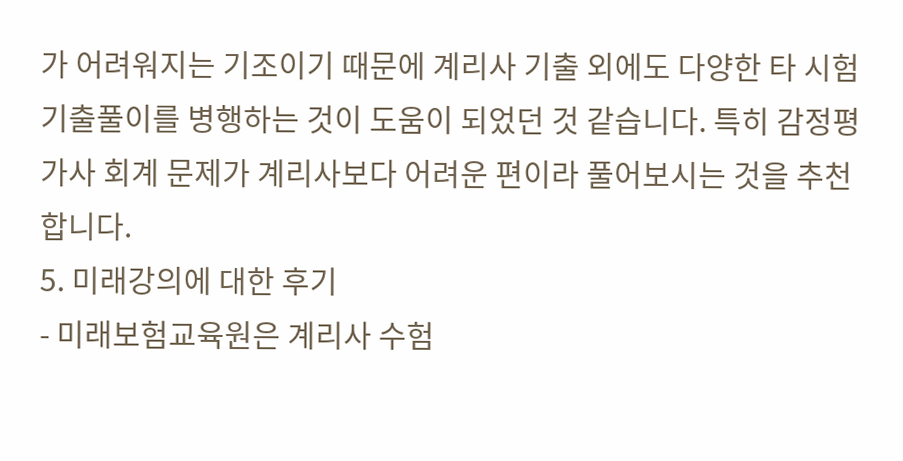가 어려워지는 기조이기 때문에 계리사 기출 외에도 다양한 타 시험 기출풀이를 병행하는 것이 도움이 되었던 것 같습니다. 특히 감정평가사 회계 문제가 계리사보다 어려운 편이라 풀어보시는 것을 추천합니다.
5. 미래강의에 대한 후기
- 미래보험교육원은 계리사 수험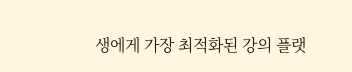생에게 가장 최적화된 강의 플랫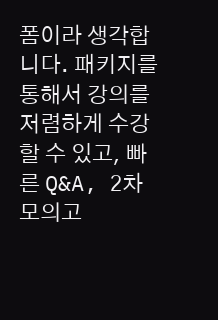폼이라 생각합니다. 패키지를 통해서 강의를 저렴하게 수강할 수 있고, 빠른 Q&A, 2차 모의고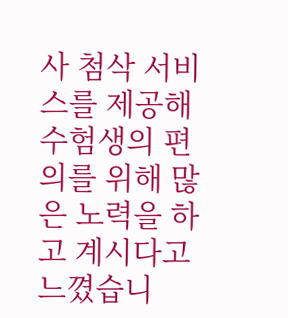사 첨삭 서비스를 제공해 수험생의 편의를 위해 많은 노력을 하고 계시다고 느꼈습니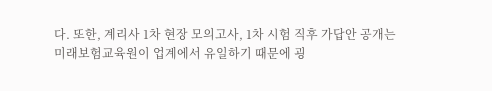다. 또한, 계리사 1차 현장 모의고사, 1차 시험 직후 가답안 공개는 미래보험교육원이 업계에서 유일하기 때문에 굉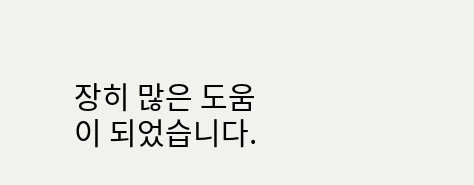장히 많은 도움이 되었습니다.